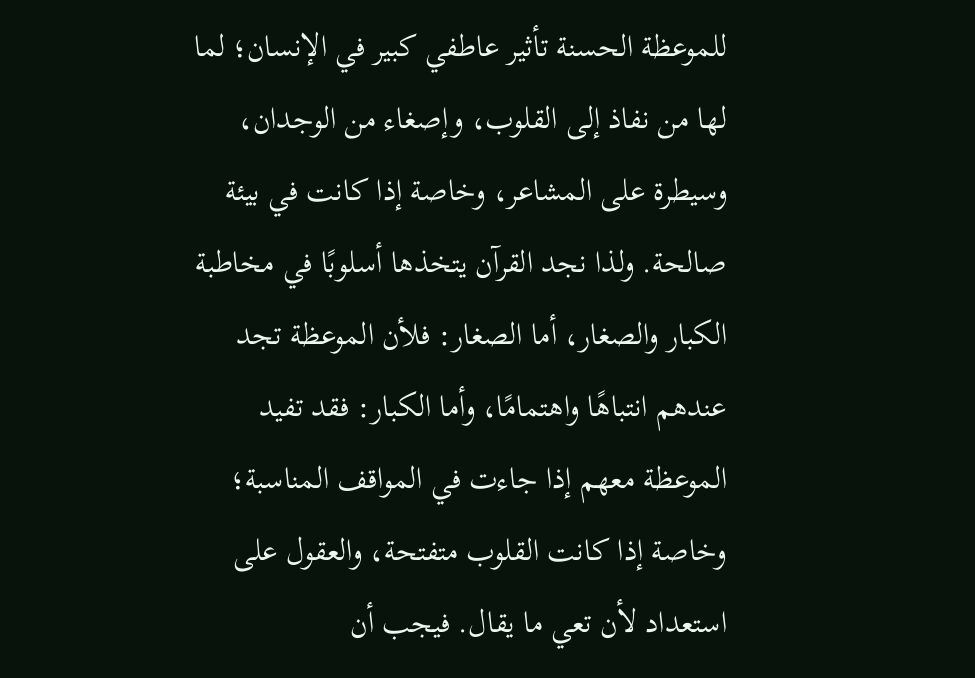للموعظة الحسنة تأثير عاطفي كبير في الإنسان؛ لما لها من نفاذ إلى القلوب، وإصغاء من الوجدان، وسيطرة على المشاعر، وخاصة إذا كانت في بيئة صالحة. ولذا نجد القرآن يتخذها أسلوبًا في مخاطبة الكبار والصغار، أما الصغار: فلأن الموعظة تجد عندهم انتباهًا واهتمامًا، وأما الكبار: فقد تفيد الموعظة معهم إذا جاءت في المواقف المناسبة؛ وخاصة إذا كانت القلوب متفتحة، والعقول على استعداد لأن تعي ما يقال. فيجب أن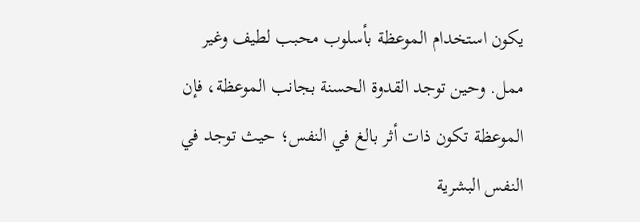يكون استخدام الموعظة بأسلوب محبب لطيف وغير ممل. وحين توجد القدوة الحسنة بجانب الموعظة، فإن الموعظة تكون ذات أثر بالغ في النفس؛ حيث توجد في النفس البشرية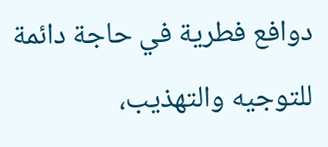دوافع فطرية في حاجة دائمة للتوجيه والتهذيب،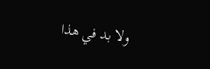ولا بد في هذا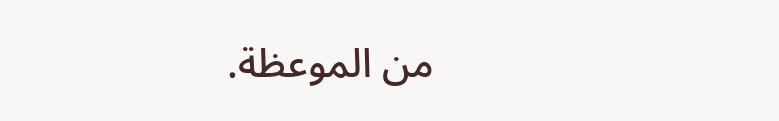من الموعظة.